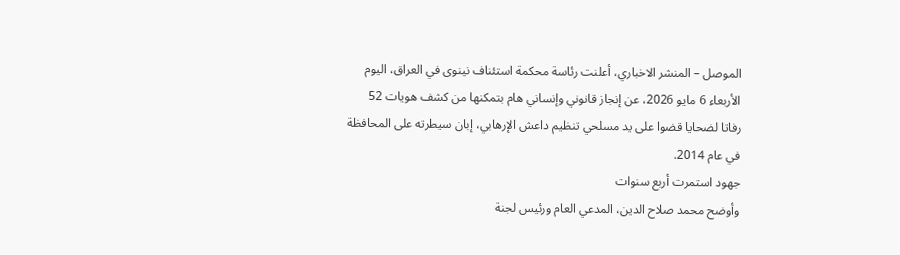الموصل – المنشر الاخباري، أعلنت رئاسة محكمة استئناف نينوى في العراق، اليوم الأربعاء 6 مايو 2026، عن إنجاز قانوني وإنساني هام بتمكنها من كشف هويات 52 رفاتا لضحايا قضوا على يد مسلحي تنظيم داعش الإرهابي، إبان سيطرته على المحافظة في عام 2014.
جهود استمرت أربع سنوات
وأوضح محمد صلاح الدين، المدعي العام ورئيس لجنة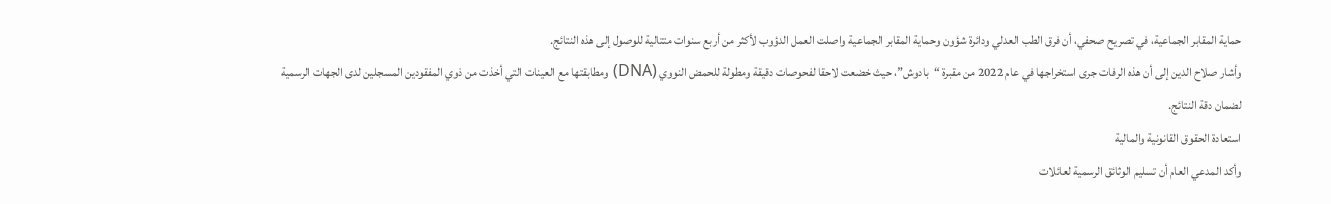حماية المقابر الجماعية، في تصريح صحفي، أن فرق الطب العدلي ودائرة شؤون وحماية المقابر الجماعية واصلت العمل الدؤوب لأكثر من أربع سنوات متتالية للوصول إلى هذه النتائج.
وأشار صلاح الدين إلى أن هذه الرفات جرى استخراجها في عام 2022 من مقبرة “بادوش”، حيث خضعت لاحقا لفحوصات دقيقة ومطولة للحمض النووي (DNA) ومطابقتها مع العينات التي أخذت من ذوي المفقودين المسجلين لدى الجهات الرسمية لضمان دقة النتائج.
استعادة الحقوق القانونية والمالية
وأكد المدعي العام أن تسليم الوثائق الرسمية لعائلات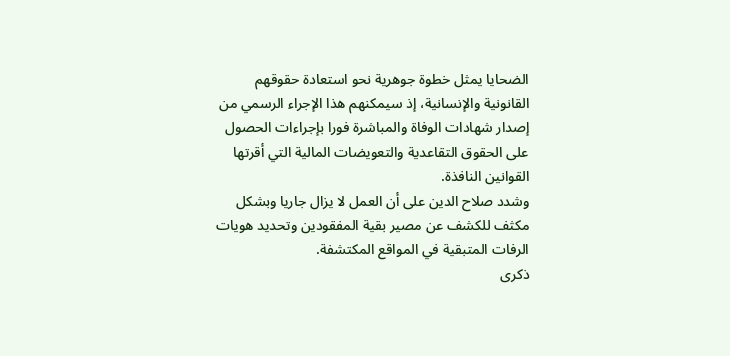الضحايا يمثل خطوة جوهرية نحو استعادة حقوقهم القانونية والإنسانية، إذ سيمكنهم هذا الإجراء الرسمي من إصدار شهادات الوفاة والمباشرة فورا بإجراءات الحصول على الحقوق التقاعدية والتعويضات المالية التي أقرتها القوانين النافذة.
وشدد صلاح الدين على أن العمل لا يزال جاريا وبشكل مكثف للكشف عن مصير بقية المفقودين وتحديد هويات الرفات المتبقية في المواقع المكتشفة.
ذكرى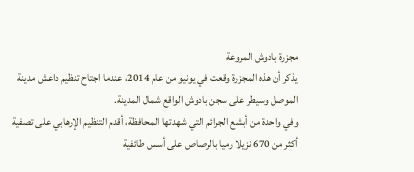مجزرة بادوش المروعة
يذكر أن هذه المجزرة وقعت في يونيو من عام 2014، عندما اجتاح تنظيم داعش مدينة الموصل وسيطر على سجن بادوش الواقع شمال المدينة.
وفي واحدة من أبشع الجرائم التي شهدتها المحافظة، أقدم التنظيم الإرهابي على تصفية أكثر من 670 نزيلا رميا بالرصاص على أسس طائفية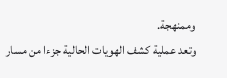وممنهجة.
وتعد عملية كشف الهويات الحالية جزءا من مسار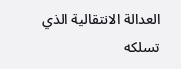العدالة الانتقالية الذي تسلكه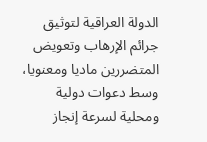الدولة العراقية لتوثيق جرائم الإرهاب وتعويض المتضررين ماديا ومعنويا، وسط دعوات دولية ومحلية لسرعة إنجاز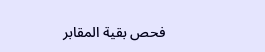فحص بقية المقابر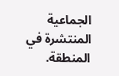الجماعية المنتشرة في المنطقة.